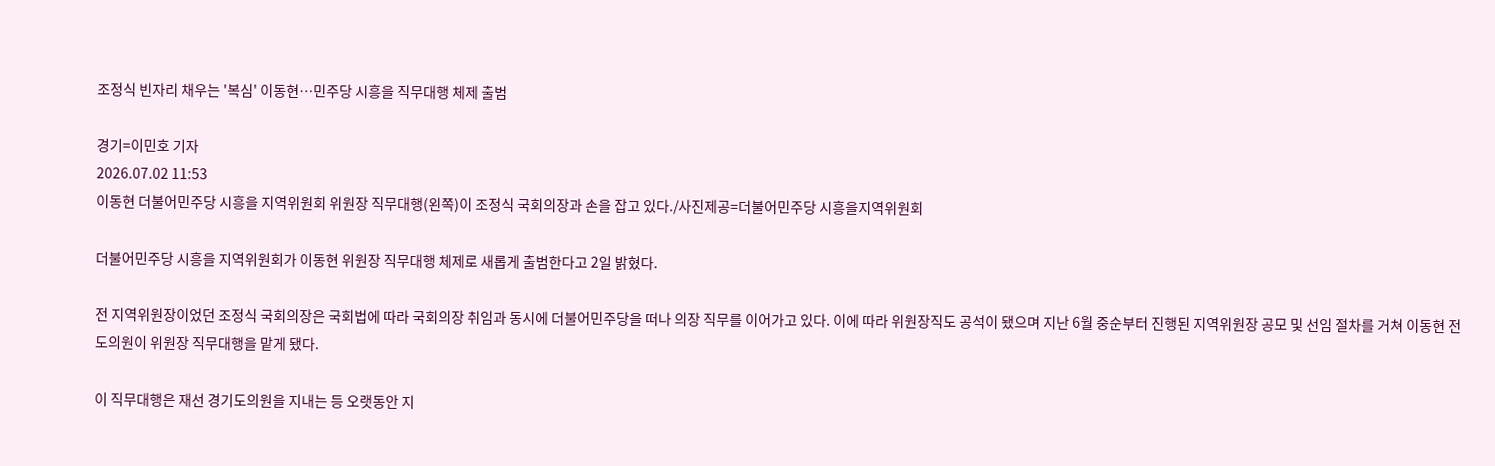조정식 빈자리 채우는 '복심' 이동현…민주당 시흥을 직무대행 체제 출범

경기=이민호 기자
2026.07.02 11:53
이동현 더불어민주당 시흥을 지역위원회 위원장 직무대행(왼쪽)이 조정식 국회의장과 손을 잡고 있다./사진제공=더불어민주당 시흥을지역위원회

더불어민주당 시흥을 지역위원회가 이동현 위원장 직무대행 체제로 새롭게 출범한다고 2일 밝혔다.

전 지역위원장이었던 조정식 국회의장은 국회법에 따라 국회의장 취임과 동시에 더불어민주당을 떠나 의장 직무를 이어가고 있다. 이에 따라 위원장직도 공석이 됐으며 지난 6월 중순부터 진행된 지역위원장 공모 및 선임 절차를 거쳐 이동현 전 도의원이 위원장 직무대행을 맡게 됐다.

이 직무대행은 재선 경기도의원을 지내는 등 오랫동안 지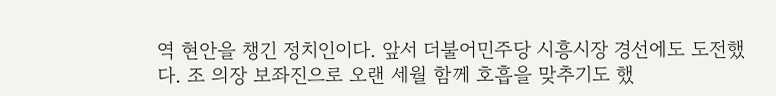역 현안을 챙긴 정치인이다. 앞서 더불어민주당 시흥시장 경선에도 도전했다. 조 의장 보좌진으로 오랜 세월 함께 호흡을 맞추기도 했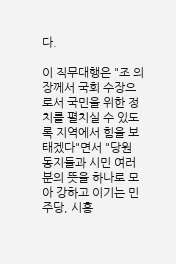다.

이 직무대행은 "조 의장께서 국회 수장으로서 국민을 위한 정치를 펼치실 수 있도록 지역에서 힘을 보태겠다"면서 "당원 동지들과 시민 여러분의 뜻을 하나로 모아 강하고 이기는 민주당, 시흥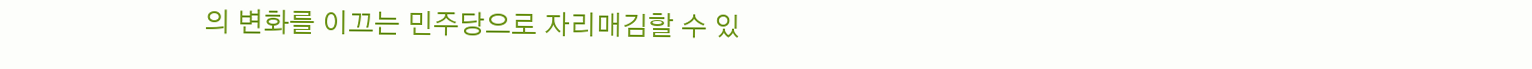의 변화를 이끄는 민주당으로 자리매김할 수 있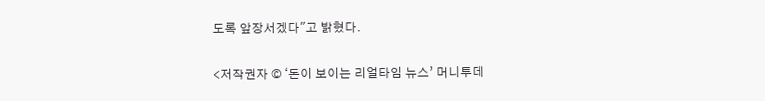도록 앞장서겠다"고 밝혔다.

<저작권자 © ‘돈이 보이는 리얼타임 뉴스’ 머니투데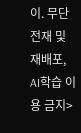이. 무단전재 및 재배포, AI학습 이용 금지>